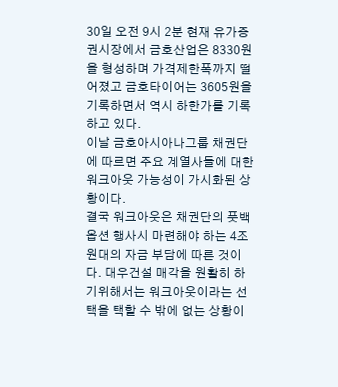30일 오전 9시 2분 현재 유가증권시장에서 금호산업은 8330원을 형성하며 가격제한폭까지 떨어졌고 금호타이어는 3605원을 기록하면서 역시 하한가를 기록하고 있다.
이날 금호아시아나그룹 채권단에 따르면 주요 계열사들에 대한 워크아웃 가능성이 가시화된 상황이다.
결국 워크아웃은 채권단의 풋백옵션 행사시 마련해야 하는 4조원대의 자금 부담에 따른 것이다. 대우건설 매각을 원활히 하기위해서는 워크아웃이라는 선택을 택할 수 밖에 없는 상황이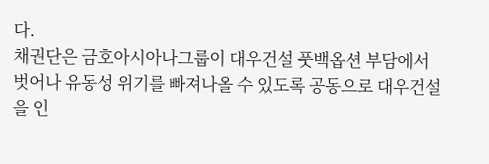다.
채권단은 금호아시아나그룹이 대우건설 풋백옵션 부담에서 벗어나 유동성 위기를 빠져나올 수 있도록 공동으로 대우건설을 인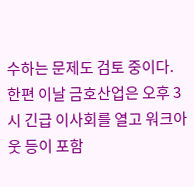수하는 문제도 검토 중이다.
한편 이날 금호산업은 오후 3시 긴급 이사회를 열고 워크아웃 등이 포함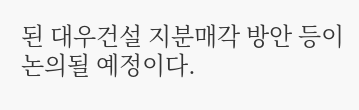된 대우건설 지분매각 방안 등이 논의될 예정이다.